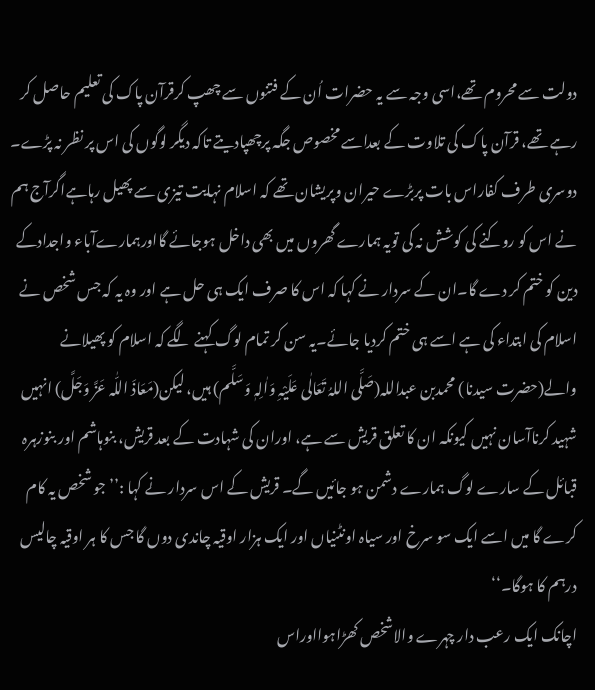دولت سے محروم تھے،اسی وجہ سے یہ حضرات اُن کے فتنوں سے چھپ کرقرآن پاک کی تعلیم حاصل کر رہے تھے، قرآن پاک کی تلاوت کے بعداسے مخصوص جگہ پرچھپادیتے تاکہ دیگر لوگوں کی اس پر نظر نہ پڑے۔
دوسری طرف کفاراس بات پربڑے حیران وپریشان تھے کہ اسلام نہایت تیزی سے پھیل رہاہےاگرآج ہم نے اس کو روکنے کی کوشش نہ کی تویہ ہمارے گھروں میں بھی داخل ہوجائے گااورہمارےآباء واجدادکے دین کو ختم کر دے گا۔ان کے سردار نے کہا کہ اس کا صرف ایک ہی حل ہے اور وہ یہ کہ جس شخص نے اسلام کی ابتداء کی ہے اسے ہی ختم کردیا جائے۔یہ سن کر تمام لوگ کہنے لگے کہ اسلام کو پھیلانے والے(حضرت سیدنا) محمدبن عبداللہ(صَلَّی اللہُ تَعَالٰی عَلَیْہِ وَاٰلِہٖ وَسَلَّم) ہیں، لیکن(مَعَاذَ اللّٰہ عَزَّ وَجَلَّ) انہیں شہید کرناآسان نہیں کیونکہ ان کا تعلق قریش سے ہے، اوران کی شہادت کے بعد قریش، بنوہاشم اور بنوزہرہ قبائل کے سارے لوگ ہمارے دشمن ہو جائیں گے۔ قریش کے اس سردار نے کہا :’’جو شخص یہ کام کرے گا میں اسے ایک سو سرخ اور سیاہ اونٹنیاں اور ایک ہزار اوقیہ چاندی دوں گا جس کا ہر اوقیہ چالیس درہم کا ہوگا۔‘‘
اچانک ایک رعب دار چہرے والاشخص کھڑاہوااوراس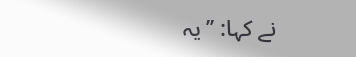نے کہا: ’’یہ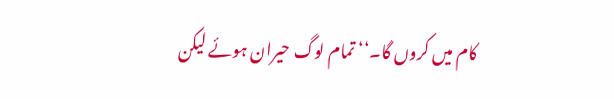کام میں کروں گا۔‘‘ تمام لوگ حیران ہوئے لیکن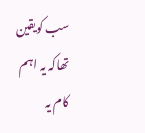سب کویقین تھاکہ یہ اہم کام یہ